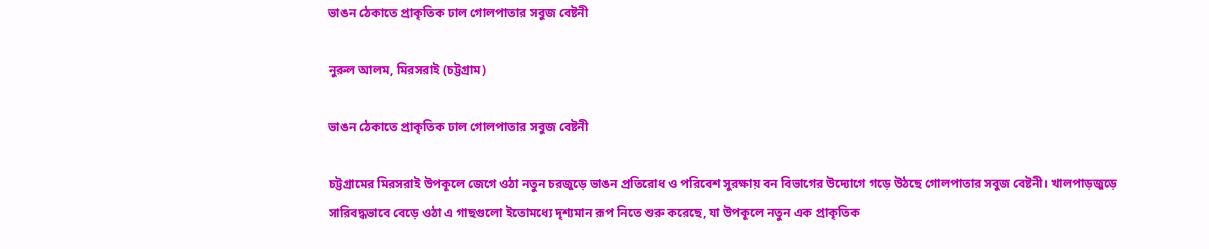ভাঙন ঠেকাতে প্রাকৃতিক ঢাল গোলপাতার সবুজ বেষ্টনী

নুরুল আলম, মিরসরাই (চট্টগ্রাম)

ভাঙন ঠেকাতে প্রাকৃতিক ঢাল গোলপাতার সবুজ বেষ্টনী

চট্টগ্রামের মিরসরাই উপকূলে জেগে ওঠা নতুন চরজুড়ে ভাঙন প্রতিরোধ ও পরিবেশ সুরক্ষায় বন বিভাগের উদ্যোগে গড়ে উঠছে গোলপাতার সবুজ বেষ্টনী। খালপাড়জুড়ে সারিবদ্ধভাবে বেড়ে ওঠা এ গাছগুলো ইতোমধ্যে দৃশ্যমান রূপ নিতে শুরু করেছে, যা উপকূলে নতুন এক প্রাকৃতিক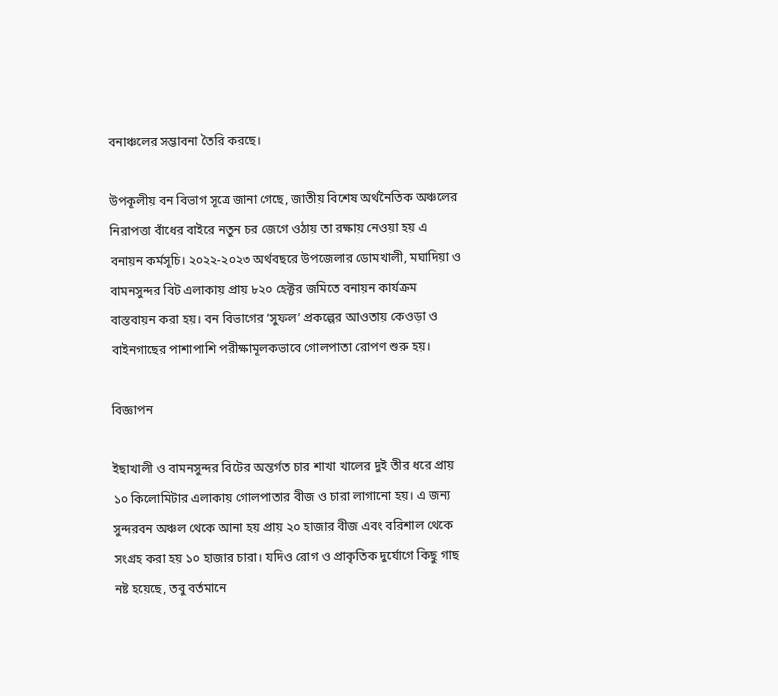বনাঞ্চলের সম্ভাবনা তৈরি করছে।

উপকূলীয় বন বিভাগ সূত্রে জানা গেছে, জাতীয় বিশেষ অর্থনৈতিক অঞ্চলের নিরাপত্তা বাঁধের বাইরে নতুন চর জেগে ওঠায় তা রক্ষায় নেওয়া হয় এ বনায়ন কর্মসূচি। ২০২২-২০২৩ অর্থবছরে উপজেলার ডোমখালী, মঘাদিয়া ও বামনসুন্দর বিট এলাকায় প্রায় ৮২০ হেক্টর জমিতে বনায়ন কার্যক্রম বাস্তবায়ন করা হয়। বন বিভাগের ‘সুফল’ প্রকল্পের আওতায় কেওড়া ও বাইনগাছের পাশাপাশি পরীক্ষামূলকভাবে গোলপাতা রোপণ শুরু হয়।

বিজ্ঞাপন

ইছাখালী ও বামনসুন্দর বিটের অন্তর্গত চার শাখা খালের দুই তীর ধরে প্রায় ১০ কিলোমিটার এলাকায় গোলপাতার বীজ ও চারা লাগানো হয়। এ জন্য সুন্দরবন অঞ্চল থেকে আনা হয় প্রায় ২০ হাজার বীজ এবং বরিশাল থেকে সংগ্রহ করা হয় ১০ হাজার চারা। যদিও রোগ ও প্রাকৃতিক দুর্যোগে কিছু গাছ নষ্ট হয়েছে, তবু বর্তমানে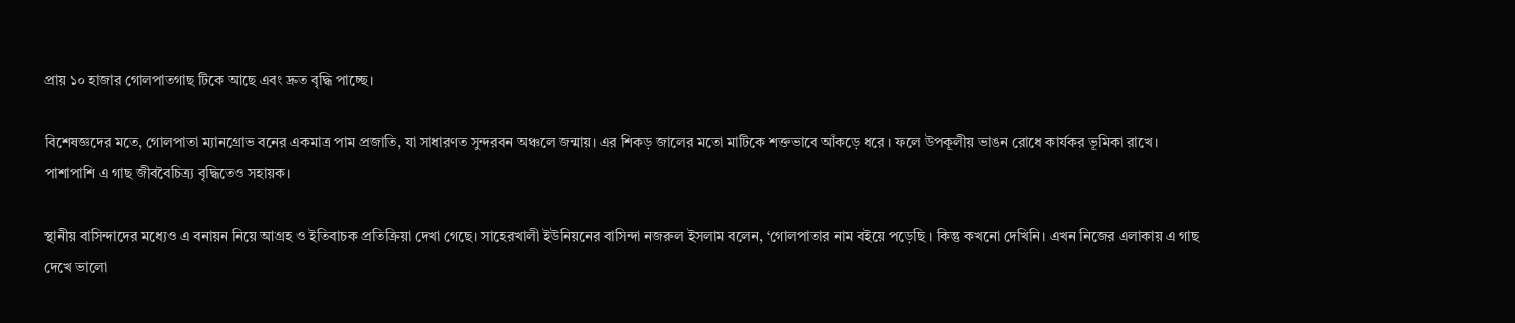প্রায় ১০ হাজার গোলপাতগাছ টিকে আছে এবং দ্রুত বৃদ্ধি পাচ্ছে।

বিশেষজ্ঞদের মতে, গোলপাতা ম্যানগ্রোভ বনের একমাত্র পাম প্রজাতি, যা সাধারণত সুন্দরবন অঞ্চলে জন্মায়। এর শিকড় জালের মতো মাটিকে শক্তভাবে আঁকড়ে ধরে । ফলে উপকূলীয় ভাঙন রোধে কার্যকর ভূমিকা রাখে। পাশাপাশি এ গাছ জীববৈচিত্র্য বৃদ্ধিতেও সহায়ক।

স্থানীয় বাসিন্দাদের মধ্যেও এ বনায়ন নিয়ে আগ্রহ ও ইতিবাচক প্রতিক্রিয়া দেখা গেছে। সাহেরখালী ইউনিয়নের বাসিন্দা নজরুল ইসলাম বলেন, ‘গোলপাতার নাম বইয়ে পড়েছি । কিন্তু কখনো দেখিনি। এখন নিজের এলাকায় এ গাছ দেখে ভালো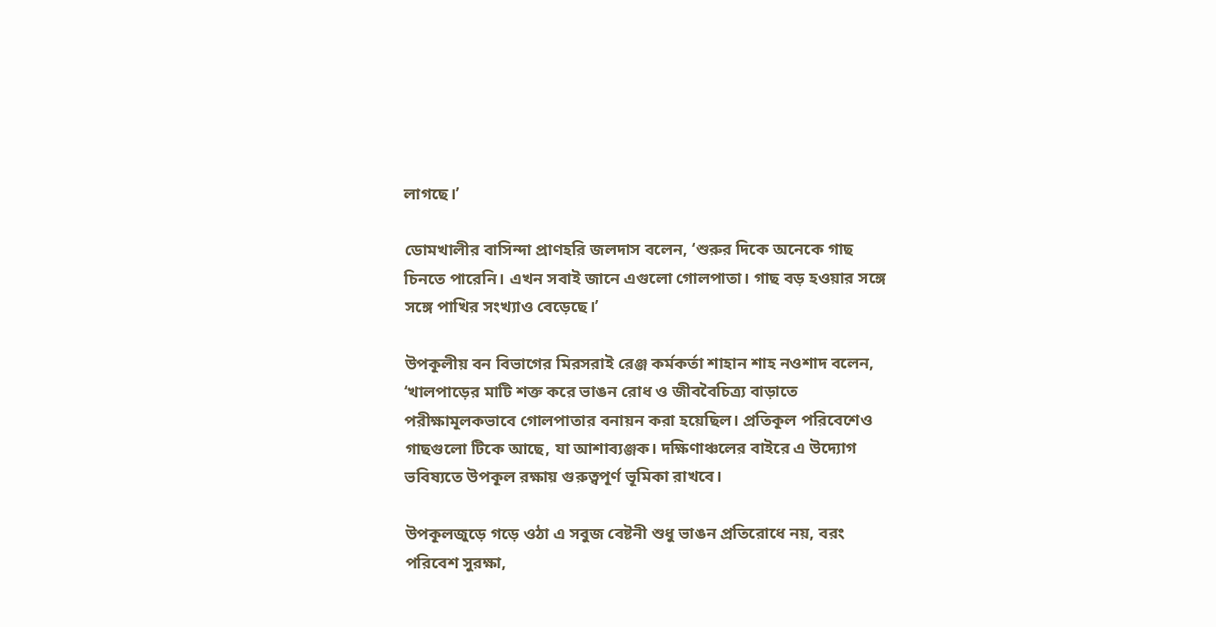লাগছে।’

ডোমখালীর বাসিন্দা প্রাণহরি জলদাস বলেন, ‘শুরুর দিকে অনেকে গাছ চিনতে পারেনি। এখন সবাই জানে এগুলো গোলপাতা। গাছ বড় হওয়ার সঙ্গে সঙ্গে পাখির সংখ্যাও বেড়েছে।’

উপকূলীয় বন বিভাগের মিরসরাই রেঞ্জ কর্মকর্তা শাহান শাহ নওশাদ বলেন, ‘খালপাড়ের মাটি শক্ত করে ভাঙন রোধ ও জীববৈচিত্র্য বাড়াতে পরীক্ষামূলকভাবে গোলপাতার বনায়ন করা হয়েছিল। প্রতিকূল পরিবেশেও গাছগুলো টিকে আছে, যা আশাব্যঞ্জক। দক্ষিণাঞ্চলের বাইরে এ উদ্যোগ ভবিষ্যতে উপকূল রক্ষায় গুরুত্বপূর্ণ ভূমিকা রাখবে।

উপকূলজুড়ে গড়ে ওঠা এ সবুজ বেষ্টনী শুধু ভাঙন প্রতিরোধে নয়, বরং পরিবেশ সুরক্ষা,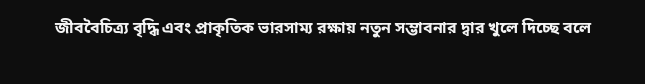জীববৈচিত্র্য বৃদ্ধি এবং প্রাকৃতিক ভারসাম্য রক্ষায় নতুন সম্ভাবনার দ্বার খুলে দিচ্ছে বলে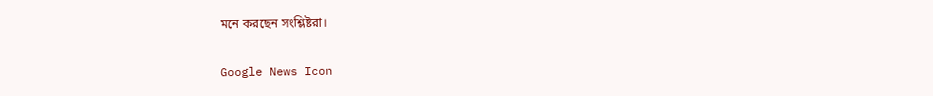মনে করছেন সংশ্লিষ্টরা।

Google News Icon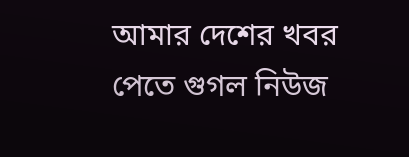আমার দেশের খবর পেতে গুগল নিউজ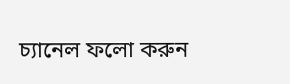চ্যানেল ফলো করুন